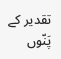تقدیر کے پَنّوں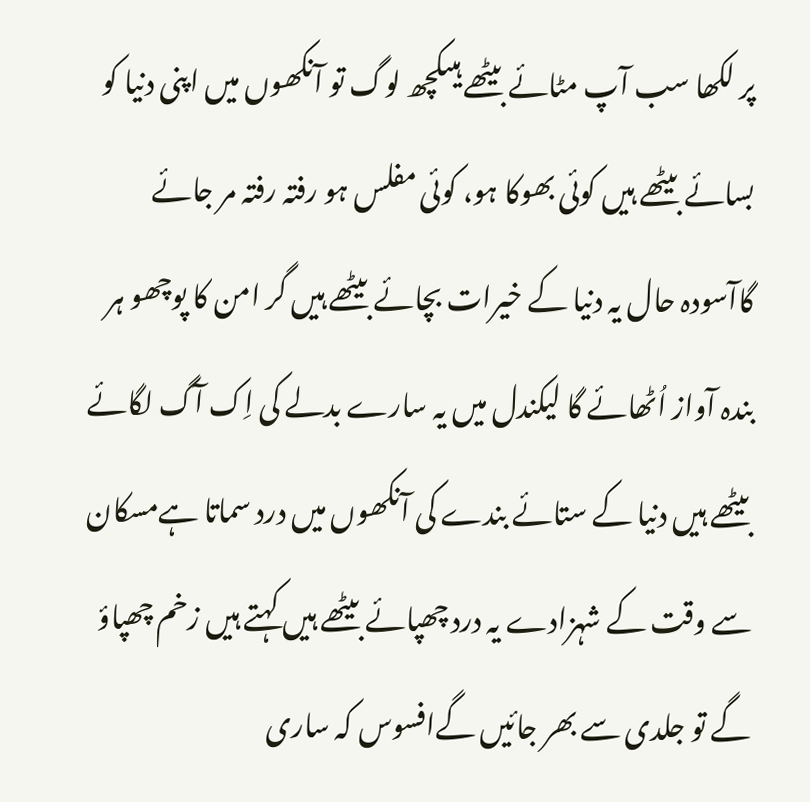پر لکھا سب آپ مٹائے بیٹھے ہیںکچھ لوگ تو آنکھوں میں اپنی دنیا کو بسائے بیٹھے ہیں کوئی بھوکا ہو، کوئی مفلس ہو رفتہ رفتہ مر جائے گاآسودہ حال یہ دنیا کے خیرات بچائے بیٹھے ہیں گر امن کا پوچھو ہر بندہ آواز اُٹھائے گا لیکندل میں یہ سارے بدلے کی اِک آگ لگائے بیٹھے ہیں دنیا کے ستائے بندے کی آنکھوں میں درد سماتا ہےمسکان سے وقت کے شہزادے یہ درد چھپائے بیٹھے ہیں کہتے ہیں زخم چھپاؤ گے تو جلدی سے بھر جائیں گےافسوس کہ ساری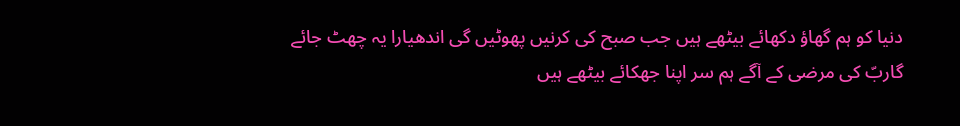دنیا کو ہم گھاؤ دکھائے بیٹھے ہیں جب صبح کی کرنیں پھوٹیں گی اندھیارا یہ چھٹ جائے گاربّ کی مرضی کے آگے ہم سر اپنا جھکائے بیٹھے ہیں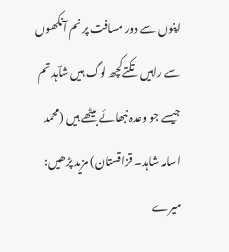اپنوں سے دور مسافت پر نم آنکھوں سے راہیں تکتےکچھ لوگ ہیں شاؔہد تم جیسے جو وعدہ نبھائے بیٹھے ہیں (محمد اسامہ شاہد۔ قزاقستان) مزید پڑھیں: میرے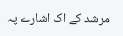مرشد کے اک اشارے پہ